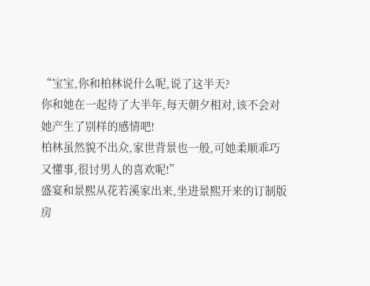“宝宝,你和柏林说什么呢,说了这半天?
你和她在一起待了大半年,每天朝夕相对,该不会对她产生了别样的感情吧!
柏林虽然貌不出众,家世背景也一般,可她柔顺乖巧又懂事,很讨男人的喜欢呢!”
盛宴和景熙从花若溪家出来,坐进景熙开来的订制版房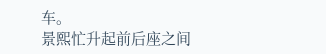车。
景熙忙升起前后座之间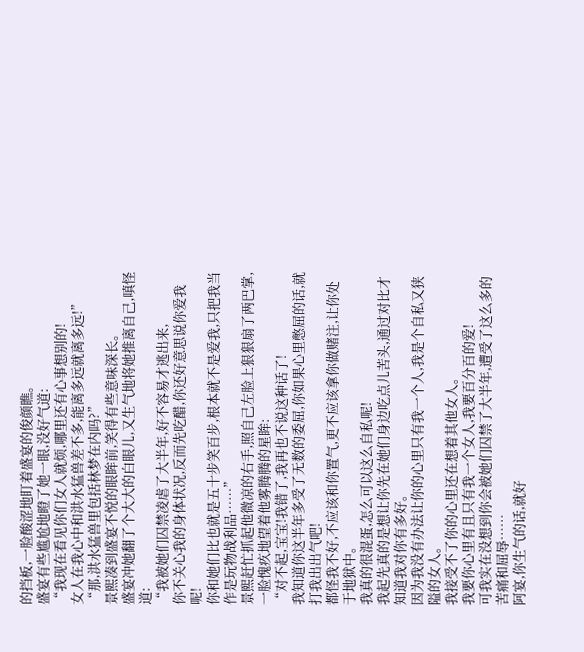的挡板,一脸酸涩地盯着盛宴的俊颜瞧。
盛宴有些尴尬地瞪了她一眼,没好气道:
“我现在看见你们女人就烦,哪里还有心事想别的!
女人在我心中和洪水猛兽差不多,能离多远就离多远!”
“那,洪水猛兽里包括林梦在内吗?”
景熙凑到盛宴不悦的眼眸前,笑得有些意味深长。
盛宴冲她翻了个大大的白眼儿,又生气地将她推离自己,嗔怪道:
“我被她们囚禁凌虐了大半年,好不容易才逃出来,
你不关心我的身体状况,反而先吃醋,你还好意思说你爱我呢!
你和她们比也就是五十步笑百步,根本就不是爱我,只把我当作是玩物战利品……”
景熙赶忙抓起他微凉的右手,照自己左脸上狠狠扇了两巴掌,
一脸愧疚地望着他雾腾腾的星眸:
“对不起,宝宝!我错了,我再也不说这种话了!
我知道你这半年多受了无数的委屈,你如果心里憋屈的话,就打我出出气吧!
都怪我不好,不应该和你置气,更不应该拿你做赌注,让你处于地狱中。
我真的很混蛋,怎么可以这么自私呢!
我起先真的是想让你先在她们身边吃点儿苦头,通过对比才知道我对你有多好。
因为我没有办法让你的心里只有我一个人,我是个自私又狭隘的女人。
我接受不了你的心里还在想着其他女人。
我要你心里有且只有我一个女人,我要百分百的爱!
可我实在没想到你会被她们囚禁了大半年,遭受了这么多的苦痛和屈辱……
阿宴,你生气的话,就好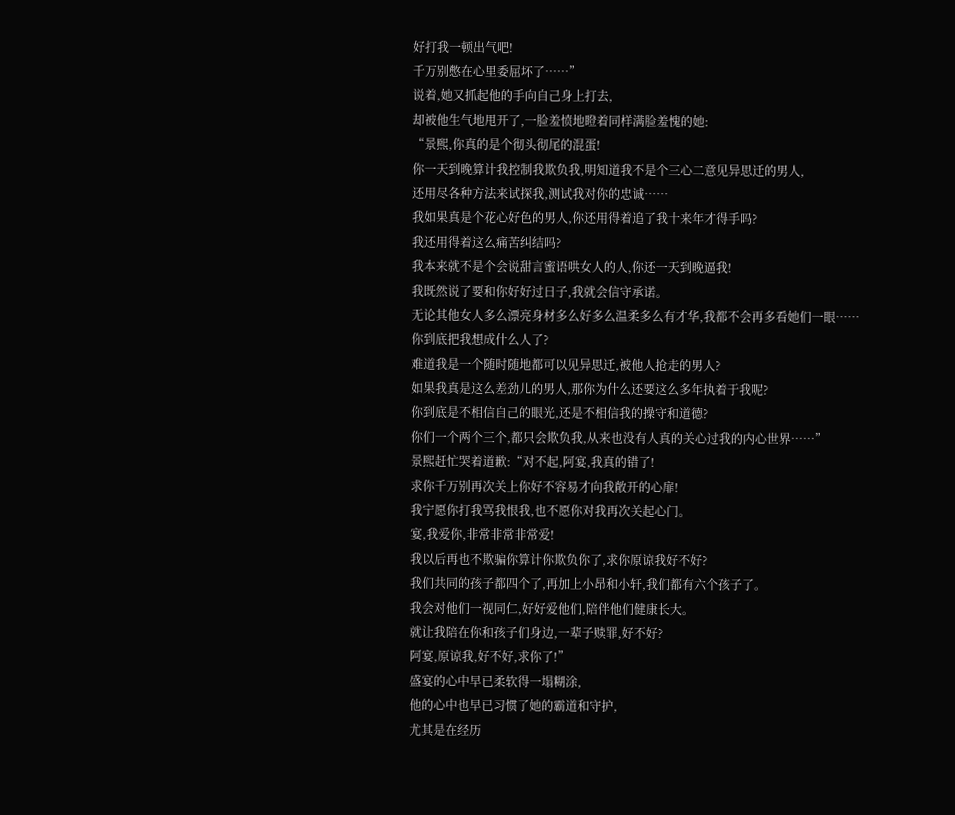好打我一顿出气吧!
千万别憋在心里委屈坏了……”
说着,她又抓起他的手向自己身上打去,
却被他生气地甩开了,一脸羞愤地瞪着同样满脸羞愧的她:
“景熙,你真的是个彻头彻尾的混蛋!
你一天到晚算计我控制我欺负我,明知道我不是个三心二意见异思迁的男人,
还用尽各种方法来试探我,测试我对你的忠诚……
我如果真是个花心好色的男人,你还用得着追了我十来年才得手吗?
我还用得着这么痛苦纠结吗?
我本来就不是个会说甜言蜜语哄女人的人,你还一天到晚逼我!
我既然说了要和你好好过日子,我就会信守承诺。
无论其他女人多么漂亮身材多么好多么温柔多么有才华,我都不会再多看她们一眼……
你到底把我想成什么人了?
难道我是一个随时随地都可以见异思迁,被他人抢走的男人?
如果我真是这么差劲儿的男人,那你为什么还要这么多年执着于我呢?
你到底是不相信自己的眼光,还是不相信我的操守和道德?
你们一个两个三个,都只会欺负我,从来也没有人真的关心过我的内心世界……”
景熙赶忙哭着道歉:“对不起,阿宴,我真的错了!
求你千万别再次关上你好不容易才向我敞开的心扉!
我宁愿你打我骂我恨我,也不愿你对我再次关起心门。
宴,我爱你,非常非常非常爱!
我以后再也不欺骗你算计你欺负你了,求你原谅我好不好?
我们共同的孩子都四个了,再加上小昂和小轩,我们都有六个孩子了。
我会对他们一视同仁,好好爱他们,陪伴他们健康长大。
就让我陪在你和孩子们身边,一辈子赎罪,好不好?
阿宴,原谅我,好不好,求你了!”
盛宴的心中早已柔软得一塌糊涂,
他的心中也早已习惯了她的霸道和守护,
尤其是在经历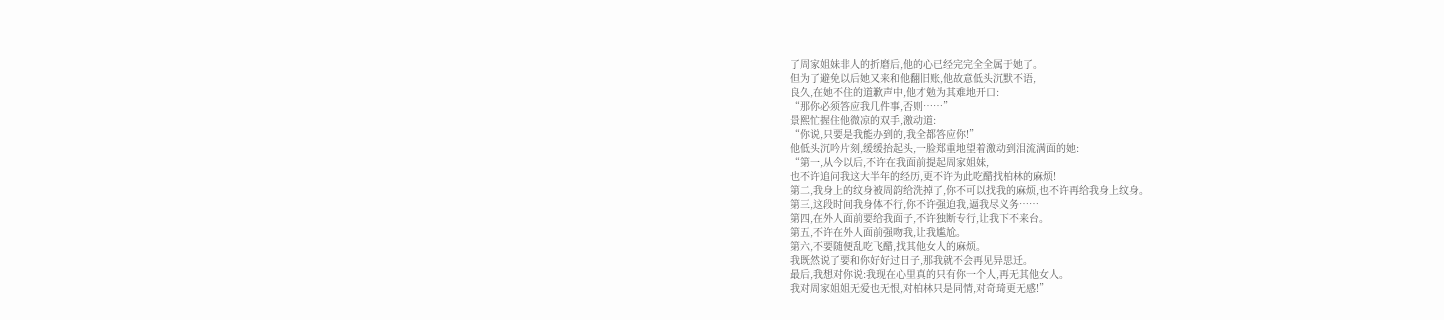了周家姐妹非人的折磨后,他的心已经完完全全属于她了。
但为了避免以后她又来和他翻旧账,他故意低头沉默不语,
良久,在她不住的道歉声中,他才勉为其难地开口:
“那你必须答应我几件事,否则……”
景熙忙握住他微凉的双手,激动道:
“你说,只要是我能办到的,我全都答应你!”
他低头沉吟片刻,缓缓抬起头,一脸郑重地望着激动到泪流满面的她:
“第一,从今以后,不许在我面前提起周家姐妹,
也不许追问我这大半年的经历,更不许为此吃醋找柏林的麻烦!
第二,我身上的纹身被周韵给洗掉了,你不可以找我的麻烦,也不许再给我身上纹身。
第三,这段时间我身体不行,你不许强迫我,逼我尽义务……
第四,在外人面前要给我面子,不许独断专行,让我下不来台。
第五,不许在外人面前强吻我,让我尴尬。
第六,不要随便乱吃飞醋,找其他女人的麻烦。
我既然说了要和你好好过日子,那我就不会再见异思迁。
最后,我想对你说:我现在心里真的只有你一个人,再无其他女人。
我对周家姐姐无爱也无恨,对柏林只是同情,对奇琦更无感!”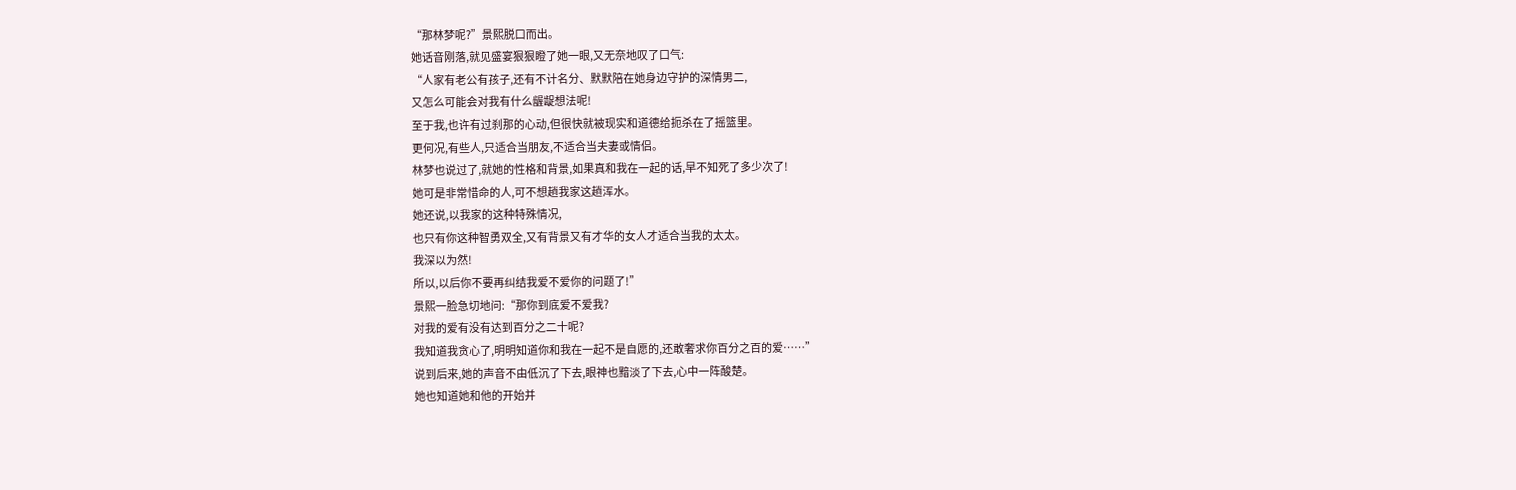“那林梦呢?”景熙脱口而出。
她话音刚落,就见盛宴狠狠瞪了她一眼,又无奈地叹了口气:
“人家有老公有孩子,还有不计名分、默默陪在她身边守护的深情男二,
又怎么可能会对我有什么龌龊想法呢!
至于我,也许有过刹那的心动,但很快就被现实和道德给扼杀在了摇篮里。
更何况,有些人,只适合当朋友,不适合当夫妻或情侣。
林梦也说过了,就她的性格和背景,如果真和我在一起的话,早不知死了多少次了!
她可是非常惜命的人,可不想趟我家这趟浑水。
她还说,以我家的这种特殊情况,
也只有你这种智勇双全,又有背景又有才华的女人才适合当我的太太。
我深以为然!
所以,以后你不要再纠结我爱不爱你的问题了!”
景熙一脸急切地问:“那你到底爱不爱我?
对我的爱有没有达到百分之二十呢?
我知道我贪心了,明明知道你和我在一起不是自愿的,还敢奢求你百分之百的爱……”
说到后来,她的声音不由低沉了下去,眼神也黯淡了下去,心中一阵酸楚。
她也知道她和他的开始并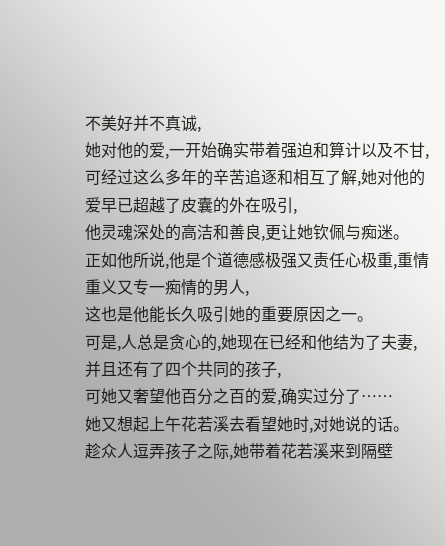不美好并不真诚,
她对他的爱,一开始确实带着强迫和算计以及不甘,
可经过这么多年的辛苦追逐和相互了解,她对他的爱早已超越了皮囊的外在吸引,
他灵魂深处的高洁和善良,更让她钦佩与痴迷。
正如他所说,他是个道德感极强又责任心极重,重情重义又专一痴情的男人,
这也是他能长久吸引她的重要原因之一。
可是,人总是贪心的,她现在已经和他结为了夫妻,并且还有了四个共同的孩子,
可她又奢望他百分之百的爱,确实过分了……
她又想起上午花若溪去看望她时,对她说的话。
趁众人逗弄孩子之际,她带着花若溪来到隔壁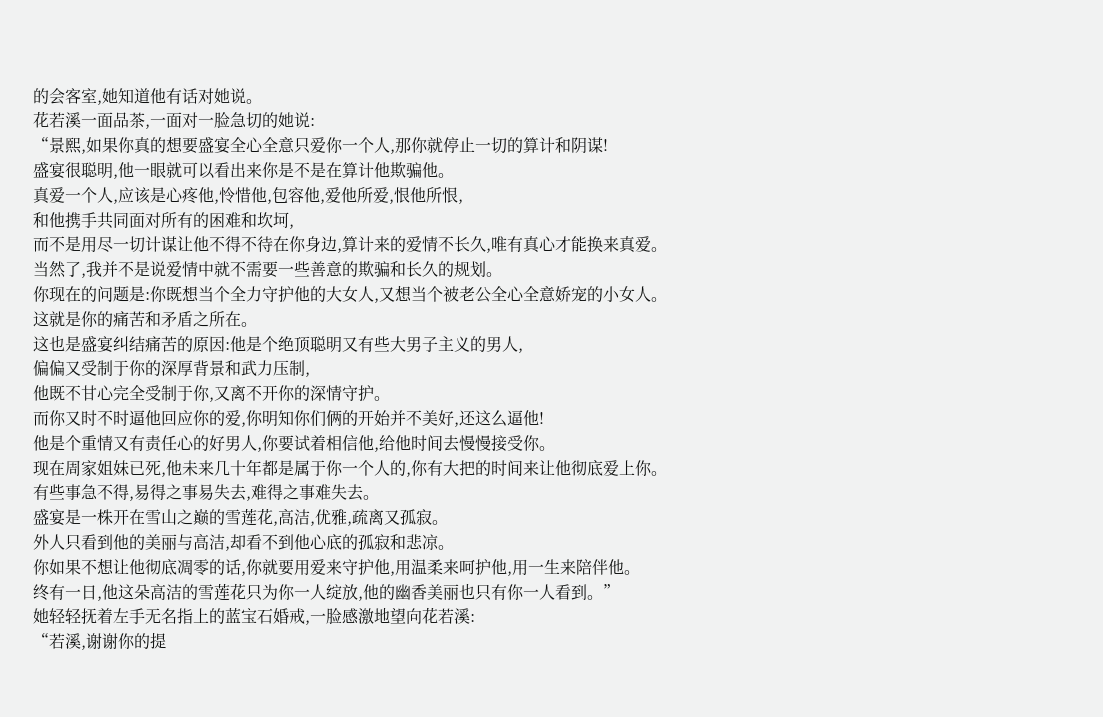的会客室,她知道他有话对她说。
花若溪一面品茶,一面对一脸急切的她说:
“景熙,如果你真的想要盛宴全心全意只爱你一个人,那你就停止一切的算计和阴谋!
盛宴很聪明,他一眼就可以看出来你是不是在算计他欺骗他。
真爱一个人,应该是心疼他,怜惜他,包容他,爱他所爱,恨他所恨,
和他携手共同面对所有的困难和坎坷,
而不是用尽一切计谋让他不得不待在你身边,算计来的爱情不长久,唯有真心才能换来真爱。
当然了,我并不是说爱情中就不需要一些善意的欺骗和长久的规划。
你现在的问题是:你既想当个全力守护他的大女人,又想当个被老公全心全意娇宠的小女人。
这就是你的痛苦和矛盾之所在。
这也是盛宴纠结痛苦的原因:他是个绝顶聪明又有些大男子主义的男人,
偏偏又受制于你的深厚背景和武力压制,
他既不甘心完全受制于你,又离不开你的深情守护。
而你又时不时逼他回应你的爱,你明知你们俩的开始并不美好,还这么逼他!
他是个重情又有责任心的好男人,你要试着相信他,给他时间去慢慢接受你。
现在周家姐妹已死,他未来几十年都是属于你一个人的,你有大把的时间来让他彻底爱上你。
有些事急不得,易得之事易失去,难得之事难失去。
盛宴是一株开在雪山之巅的雪莲花,高洁,优雅,疏离又孤寂。
外人只看到他的美丽与高洁,却看不到他心底的孤寂和悲凉。
你如果不想让他彻底凋零的话,你就要用爱来守护他,用温柔来呵护他,用一生来陪伴他。
终有一日,他这朵高洁的雪莲花只为你一人绽放,他的幽香美丽也只有你一人看到。”
她轻轻抚着左手无名指上的蓝宝石婚戒,一脸感激地望向花若溪:
“若溪,谢谢你的提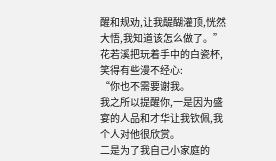醒和规劝,让我醍醐灌顶,恍然大悟,我知道该怎么做了。”
花若溪把玩着手中的白瓷杯,笑得有些漫不经心:
“你也不需要谢我。
我之所以提醒你,一是因为盛宴的人品和才华让我钦佩,我个人对他很欣赏。
二是为了我自己小家庭的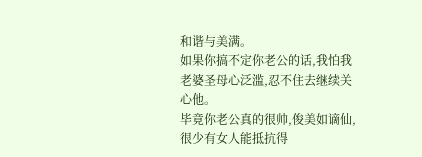和谐与美满。
如果你搞不定你老公的话,我怕我老婆圣母心泛滥,忍不住去继续关心他。
毕竟你老公真的很帅,俊美如谪仙,很少有女人能抵抗得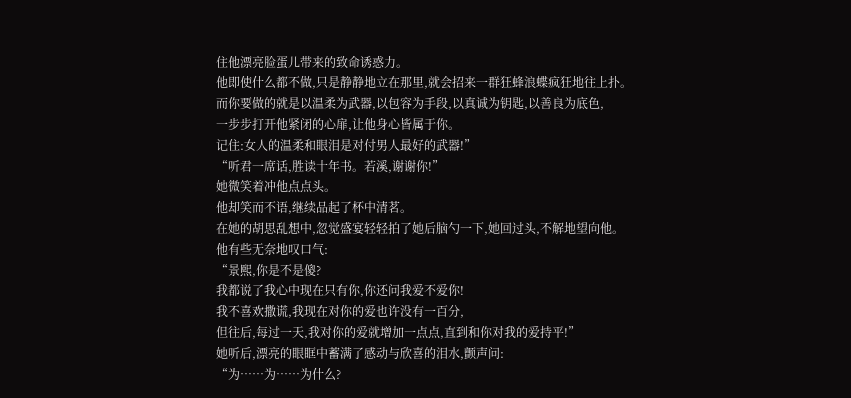住他漂亮脸蛋儿带来的致命诱惑力。
他即使什么都不做,只是静静地立在那里,就会招来一群狂蜂浪蝶疯狂地往上扑。
而你要做的就是以温柔为武器,以包容为手段,以真诚为钥匙,以善良为底色,
一步步打开他紧闭的心扉,让他身心皆属于你。
记住:女人的温柔和眼泪是对付男人最好的武器!”
“听君一席话,胜读十年书。若溪,谢谢你!”
她微笑着冲他点点头。
他却笑而不语,继续品起了杯中清茗。
在她的胡思乱想中,忽觉盛宴轻轻拍了她后脑勺一下,她回过头,不解地望向他。
他有些无奈地叹口气:
“景熙,你是不是傻?
我都说了我心中现在只有你,你还问我爱不爱你!
我不喜欢撒谎,我现在对你的爱也许没有一百分,
但往后,每过一天,我对你的爱就增加一点点,直到和你对我的爱持平!”
她听后,漂亮的眼眶中蓄满了感动与欣喜的泪水,颤声问:
“为……为……为什么?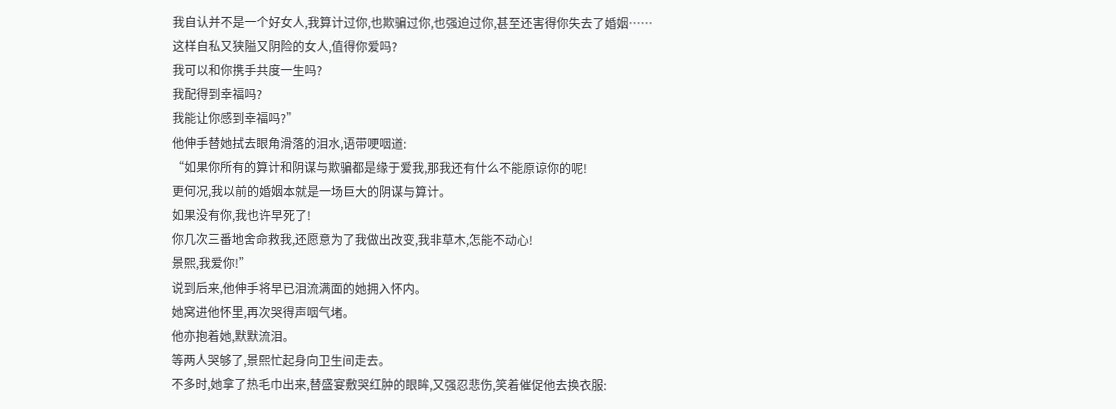我自认并不是一个好女人,我算计过你,也欺骗过你,也强迫过你,甚至还害得你失去了婚姻……
这样自私又狭隘又阴险的女人,值得你爱吗?
我可以和你携手共度一生吗?
我配得到幸福吗?
我能让你感到幸福吗?”
他伸手替她拭去眼角滑落的泪水,语带哽咽道:
“如果你所有的算计和阴谋与欺骗都是缘于爱我,那我还有什么不能原谅你的呢!
更何况,我以前的婚姻本就是一场巨大的阴谋与算计。
如果没有你,我也许早死了!
你几次三番地舍命救我,还愿意为了我做出改变,我非草木,怎能不动心!
景熙,我爱你!”
说到后来,他伸手将早已泪流满面的她拥入怀内。
她窝进他怀里,再次哭得声咽气堵。
他亦抱着她,默默流泪。
等两人哭够了,景熙忙起身向卫生间走去。
不多时,她拿了热毛巾出来,替盛宴敷哭红肿的眼眸,又强忍悲伤,笑着催促他去换衣服: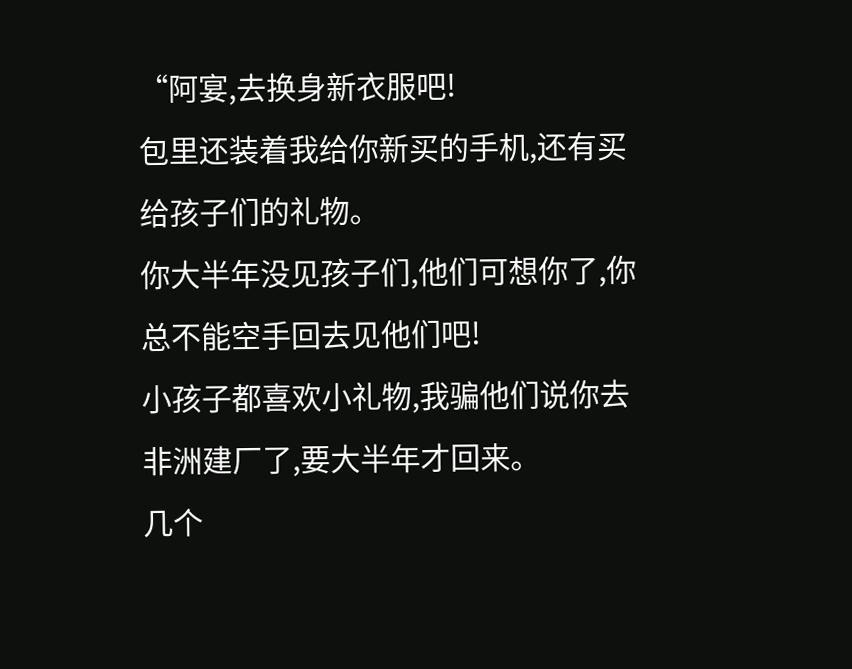“阿宴,去换身新衣服吧!
包里还装着我给你新买的手机,还有买给孩子们的礼物。
你大半年没见孩子们,他们可想你了,你总不能空手回去见他们吧!
小孩子都喜欢小礼物,我骗他们说你去非洲建厂了,要大半年才回来。
几个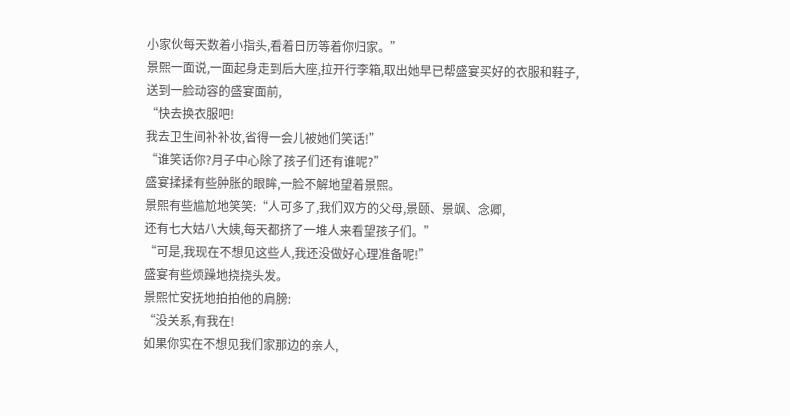小家伙每天数着小指头,看着日历等着你归家。”
景熙一面说,一面起身走到后大座,拉开行李箱,取出她早已帮盛宴买好的衣服和鞋子,
送到一脸动容的盛宴面前,
“快去换衣服吧!
我去卫生间补补妆,省得一会儿被她们笑话!”
“谁笑话你?月子中心除了孩子们还有谁呢?”
盛宴揉揉有些肿胀的眼眸,一脸不解地望着景熙。
景熙有些尴尬地笑笑:“人可多了,我们双方的父母,景颐、景飒、念卿,
还有七大姑八大姨,每天都挤了一堆人来看望孩子们。”
“可是,我现在不想见这些人,我还没做好心理准备呢!”
盛宴有些烦躁地挠挠头发。
景熙忙安抚地拍拍他的肩膀:
“没关系,有我在!
如果你实在不想见我们家那边的亲人,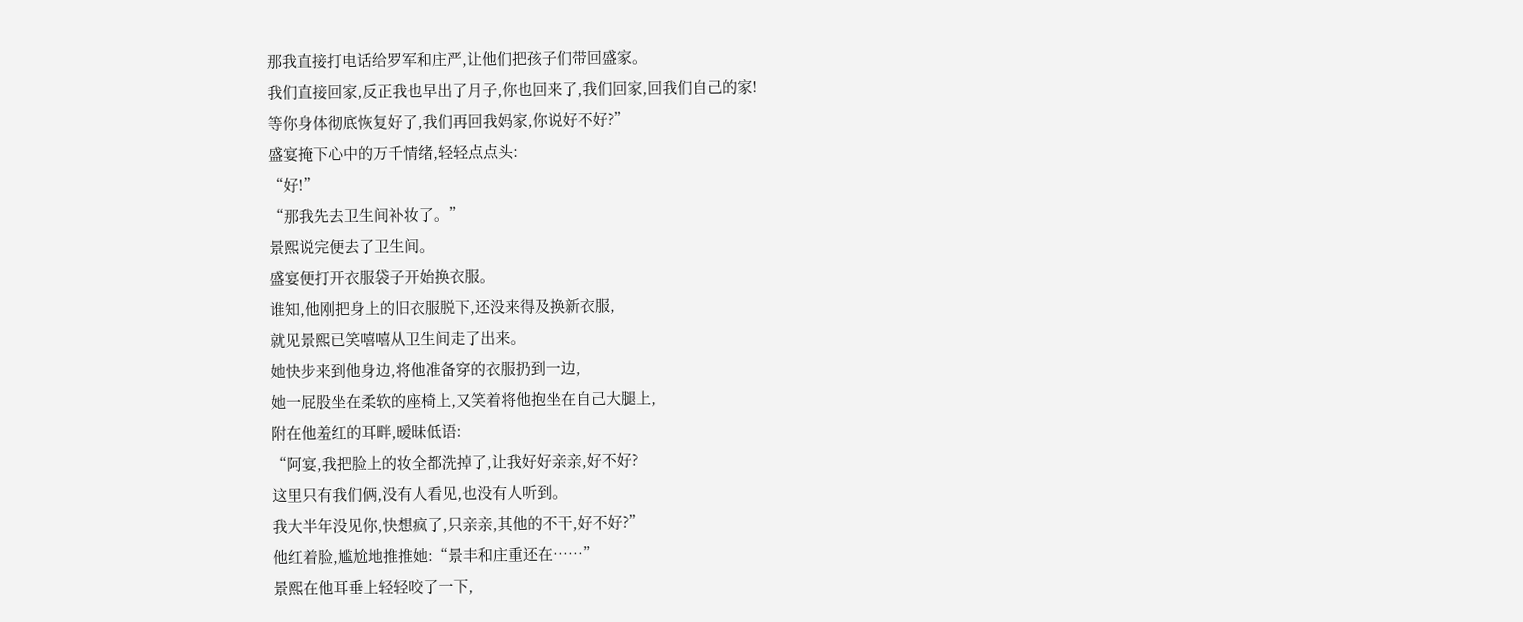那我直接打电话给罗军和庄严,让他们把孩子们带回盛家。
我们直接回家,反正我也早出了月子,你也回来了,我们回家,回我们自己的家!
等你身体彻底恢复好了,我们再回我妈家,你说好不好?”
盛宴掩下心中的万千情绪,轻轻点点头:
“好!”
“那我先去卫生间补妆了。”
景熙说完便去了卫生间。
盛宴便打开衣服袋子开始换衣服。
谁知,他刚把身上的旧衣服脱下,还没来得及换新衣服,
就见景熙已笑嘻嘻从卫生间走了出来。
她快步来到他身边,将他准备穿的衣服扔到一边,
她一屁股坐在柔软的座椅上,又笑着将他抱坐在自己大腿上,
附在他羞红的耳畔,暧昧低语:
“阿宴,我把脸上的妆全都洗掉了,让我好好亲亲,好不好?
这里只有我们俩,没有人看见,也没有人听到。
我大半年没见你,快想疯了,只亲亲,其他的不干,好不好?”
他红着脸,尴尬地推推她:“景丰和庄重还在……”
景熙在他耳垂上轻轻咬了一下,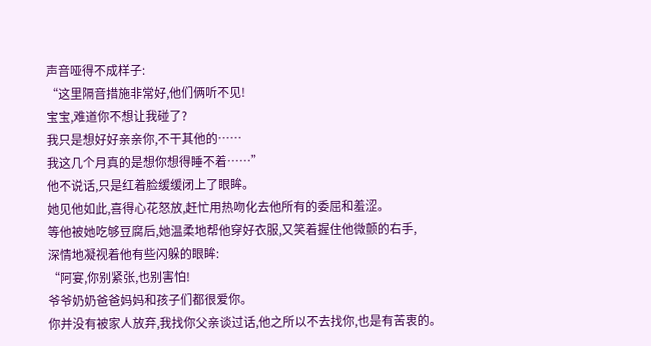声音哑得不成样子:
“这里隔音措施非常好,他们俩听不见!
宝宝,难道你不想让我碰了?
我只是想好好亲亲你,不干其他的……
我这几个月真的是想你想得睡不着……”
他不说话,只是红着脸缓缓闭上了眼眸。
她见他如此,喜得心花怒放,赶忙用热吻化去他所有的委屈和羞涩。
等他被她吃够豆腐后,她温柔地帮他穿好衣服,又笑着握住他微颤的右手,
深情地凝视着他有些闪躲的眼眸:
“阿宴,你别紧张,也别害怕!
爷爷奶奶爸爸妈妈和孩子们都很爱你。
你并没有被家人放弃,我找你父亲谈过话,他之所以不去找你,也是有苦衷的。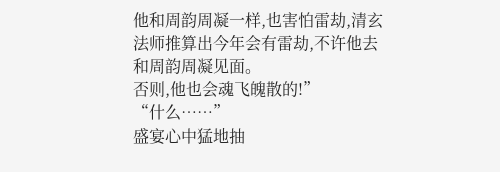他和周韵周凝一样,也害怕雷劫,清玄法师推算出今年会有雷劫,不许他去和周韵周凝见面。
否则,他也会魂飞魄散的!”
“什么……”
盛宴心中猛地抽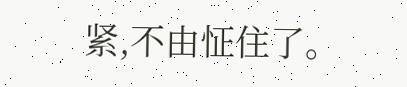紧,不由怔住了。